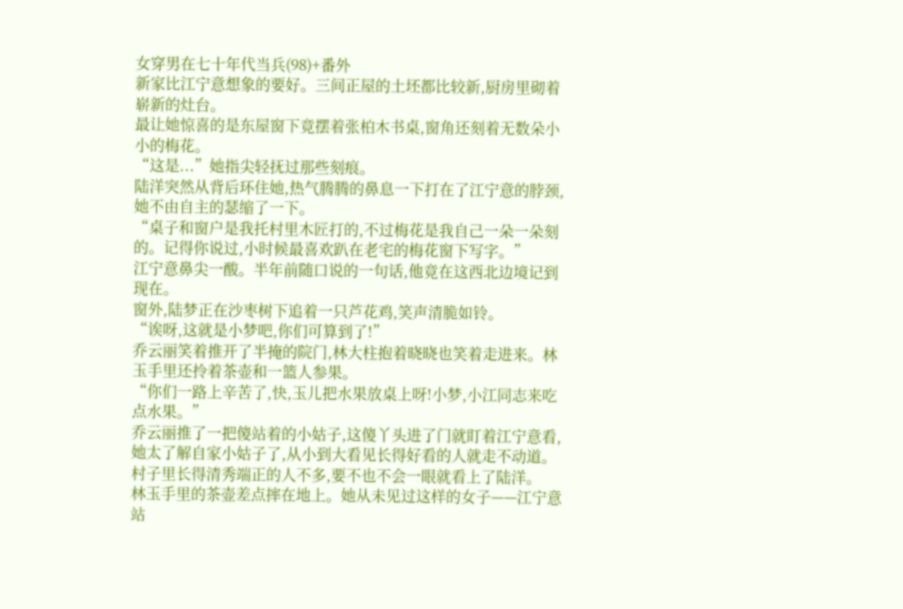女穿男在七十年代当兵(98)+番外
新家比江宁意想象的要好。三间正屋的土坯都比较新,厨房里砌着崭新的灶台。
最让她惊喜的是东屋窗下竟摆着张柏木书桌,窗角还刻着无数朵小小的梅花。
“这是...”她指尖轻抚过那些刻痕。
陆洋突然从背后环住她,热气腾腾的鼻息一下打在了江宁意的脖颈,她不由自主的瑟缩了一下。
“桌子和窗户是我托村里木匠打的,不过梅花是我自己一朵一朵刻的。记得你说过,小时候最喜欢趴在老宅的梅花窗下写字。”
江宁意鼻尖一酸。半年前随口说的一句话,他竟在这西北边境记到现在。
窗外,陆梦正在沙枣树下追着一只芦花鸡,笑声清脆如铃。
“诶呀,这就是小梦吧,你们可算到了!”
乔云丽笑着推开了半掩的院门,林大柱抱着晓晓也笑着走进来。林玉手里还拎着茶壶和一篮人参果。
“你们一路上辛苦了,快,玉儿把水果放桌上呀!小梦,小江同志来吃点水果。”
乔云丽推了一把傻站着的小姑子,这傻丫头进了门就盯着江宁意看,她太了解自家小姑子了,从小到大看见长得好看的人就走不动道。
村子里长得清秀端正的人不多,要不也不会一眼就看上了陆洋。
林玉手里的茶壶差点摔在地上。她从未见过这样的女子——江宁意站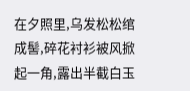在夕照里,乌发松松绾成髻,碎花衬衫被风掀起一角,露出半截白玉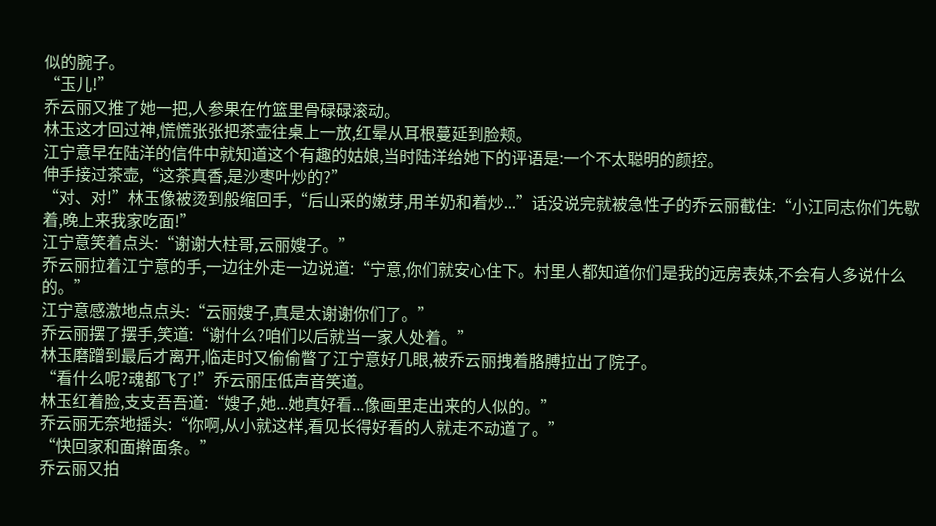似的腕子。
“玉儿!”
乔云丽又推了她一把,人参果在竹篮里骨碌碌滚动。
林玉这才回过神,慌慌张张把茶壶往桌上一放,红晕从耳根蔓延到脸颊。
江宁意早在陆洋的信件中就知道这个有趣的姑娘,当时陆洋给她下的评语是:一个不太聪明的颜控。
伸手接过茶壶,“这茶真香,是沙枣叶炒的?”
“对、对!”林玉像被烫到般缩回手,“后山采的嫩芽,用羊奶和着炒...”话没说完就被急性子的乔云丽截住:“小江同志你们先歇着,晚上来我家吃面!”
江宁意笑着点头:“谢谢大柱哥,云丽嫂子。”
乔云丽拉着江宁意的手,一边往外走一边说道:“宁意,你们就安心住下。村里人都知道你们是我的远房表妹,不会有人多说什么的。”
江宁意感激地点点头:“云丽嫂子,真是太谢谢你们了。”
乔云丽摆了摆手,笑道:“谢什么?咱们以后就当一家人处着。”
林玉磨蹭到最后才离开,临走时又偷偷瞥了江宁意好几眼,被乔云丽拽着胳膊拉出了院子。
“看什么呢?魂都飞了!”乔云丽压低声音笑道。
林玉红着脸,支支吾吾道:“嫂子,她...她真好看...像画里走出来的人似的。”
乔云丽无奈地摇头:“你啊,从小就这样,看见长得好看的人就走不动道了。”
“快回家和面擀面条。”
乔云丽又拍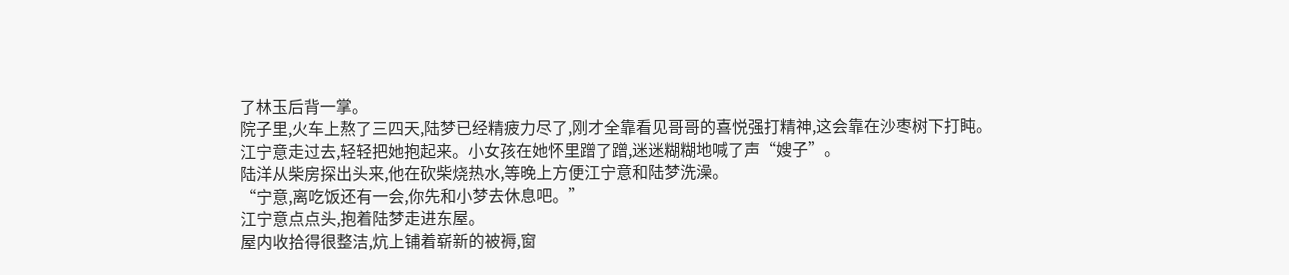了林玉后背一掌。
院子里,火车上熬了三四天,陆梦已经精疲力尽了,刚才全靠看见哥哥的喜悦强打精神,这会靠在沙枣树下打盹。
江宁意走过去,轻轻把她抱起来。小女孩在她怀里蹭了蹭,迷迷糊糊地喊了声“嫂子”。
陆洋从柴房探出头来,他在砍柴烧热水,等晚上方便江宁意和陆梦洗澡。
“宁意,离吃饭还有一会,你先和小梦去休息吧。”
江宁意点点头,抱着陆梦走进东屋。
屋内收拾得很整洁,炕上铺着崭新的被褥,窗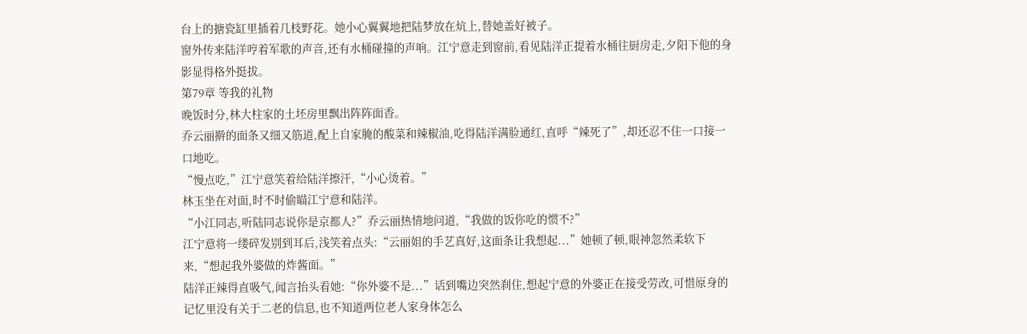台上的搪瓷缸里插着几枝野花。她小心翼翼地把陆梦放在炕上,替她盖好被子。
窗外传来陆洋哼着军歌的声音,还有水桶碰撞的声响。江宁意走到窗前,看见陆洋正提着水桶往厨房走,夕阳下他的身影显得格外挺拔。
第79章 等我的礼物
晚饭时分,林大柱家的土坯房里飘出阵阵面香。
乔云丽擀的面条又细又筋道,配上自家腌的酸菜和辣椒油,吃得陆洋满脸通红,直呼“辣死了”,却还忍不住一口接一口地吃。
“慢点吃,”江宁意笑着给陆洋擦汗,“小心烫着。”
林玉坐在对面,时不时偷瞄江宁意和陆洋。
“小江同志,听陆同志说你是京都人?”乔云丽热情地问道,“我做的饭你吃的惯不?”
江宁意将一缕碎发别到耳后,浅笑着点头:“云丽姐的手艺真好,这面条让我想起...”她顿了顿,眼神忽然柔软下来,“想起我外婆做的炸酱面。”
陆洋正辣得直吸气,闻言抬头看她:“你外婆不是...”话到嘴边突然刹住,想起宁意的外婆正在接受劳改,可惜原身的记忆里没有关于二老的信息,也不知道两位老人家身体怎么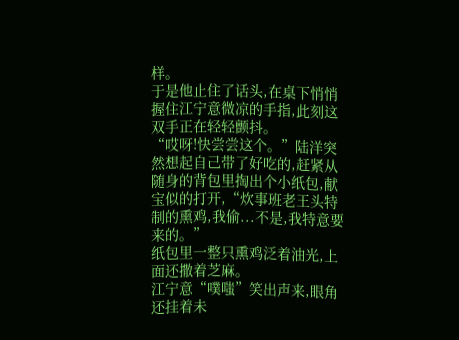样。
于是他止住了话头,在桌下悄悄握住江宁意微凉的手指,此刻这双手正在轻轻颤抖。
“哎呀!快尝尝这个。”陆洋突然想起自己带了好吃的,赶紧从随身的背包里掏出个小纸包,献宝似的打开,“炊事班老王头特制的熏鸡,我偷...不是,我特意要来的。”
纸包里一整只熏鸡泛着油光,上面还撒着芝麻。
江宁意“噗嗤”笑出声来,眼角还挂着未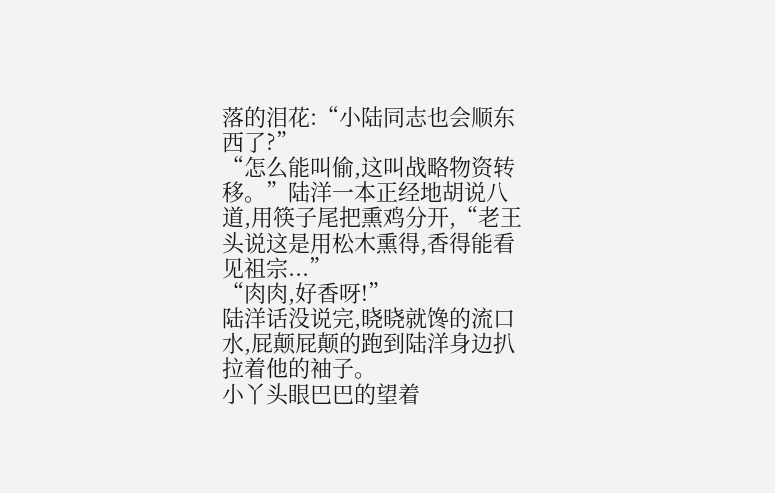落的泪花:“小陆同志也会顺东西了?”
“怎么能叫偷,这叫战略物资转移。”陆洋一本正经地胡说八道,用筷子尾把熏鸡分开,“老王头说这是用松木熏得,香得能看见祖宗...”
“肉肉,好香呀!”
陆洋话没说完,晓晓就馋的流口水,屁颠屁颠的跑到陆洋身边扒拉着他的袖子。
小丫头眼巴巴的望着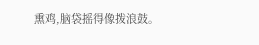熏鸡,脑袋摇得像拨浪鼓。